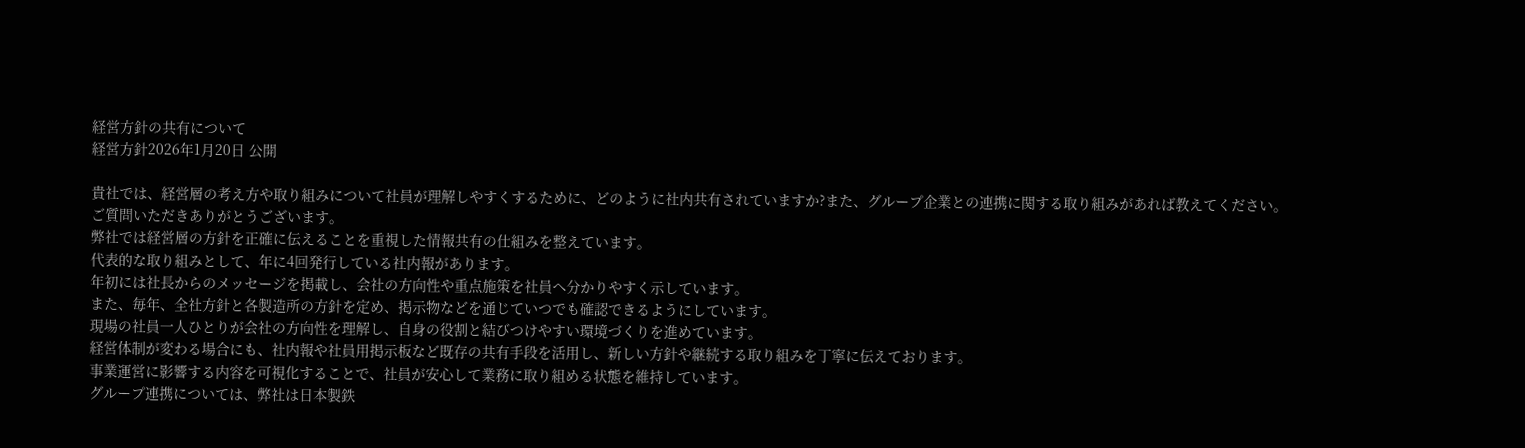経営方針の共有について
経営方針2026年1月20日 公開

貴社では、経営層の考え方や取り組みについて社員が理解しやすくするために、どのように社内共有されていますか?また、グループ企業との連携に関する取り組みがあれば教えてください。
ご質問いただきありがとうございます。
弊社では経営層の方針を正確に伝えることを重視した情報共有の仕組みを整えています。
代表的な取り組みとして、年に4回発行している社内報があります。
年初には社長からのメッセージを掲載し、会社の方向性や重点施策を社員へ分かりやすく示しています。
また、毎年、全社方針と各製造所の方針を定め、掲示物などを通じていつでも確認できるようにしています。
現場の社員一人ひとりが会社の方向性を理解し、自身の役割と結びつけやすい環境づくりを進めています。
経営体制が変わる場合にも、社内報や社員用掲示板など既存の共有手段を活用し、新しい方針や継続する取り組みを丁寧に伝えております。
事業運営に影響する内容を可視化することで、社員が安心して業務に取り組める状態を維持しています。
グループ連携については、弊社は日本製鉄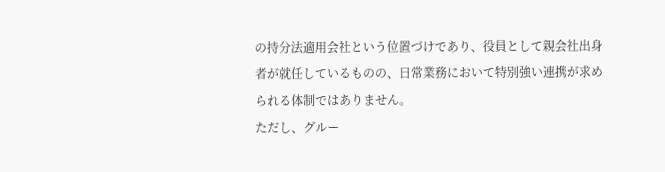の持分法適用会社という位置づけであり、役員として親会社出身者が就任しているものの、日常業務において特別強い連携が求められる体制ではありません。
ただし、グルー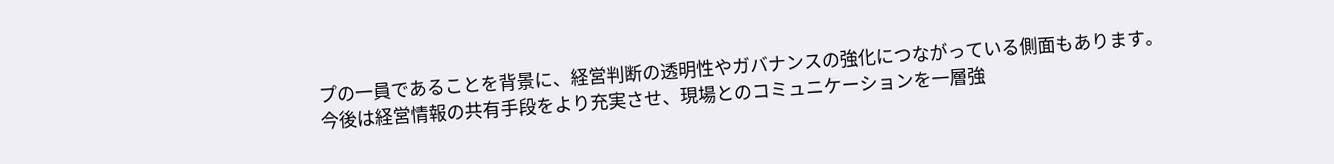プの一員であることを背景に、経営判断の透明性やガバナンスの強化につながっている側面もあります。
今後は経営情報の共有手段をより充実させ、現場とのコミュニケーションを一層強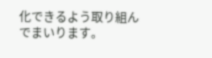化できるよう取り組んでまいります。